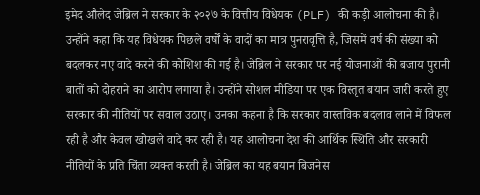इमेद औलेद जेब्रिल ने सरकार के २०२७ के वित्तीय विधेयक (PLF) की कड़ी आलोचना की है। उन्होंने कहा कि यह विधेयक पिछले वर्षों के वादों का मात्र पुनरावृत्ति है, जिसमें वर्ष की संख्या को बदलकर नए वादे करने की कोशिश की गई है। जेब्रिल ने सरकार पर नई योजनाओं की बजाय पुरानी बातों को दोहराने का आरोप लगाया है। उन्होंने सोशल मीडिया पर एक विस्तृत बयान जारी करते हुए सरकार की नीतियों पर सवाल उठाए। उनका कहना है कि सरकार वास्तविक बदलाव लाने में विफल रही है और केवल खोखले वादे कर रही है। यह आलोचना देश की आर्थिक स्थिति और सरकारी नीतियों के प्रति चिंता व्यक्त करती है। जेब्रिल का यह बयान बिजनेस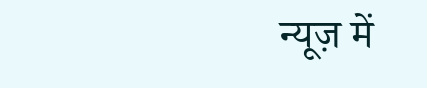न्यूज़ में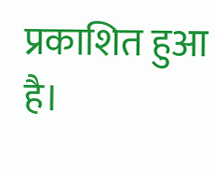प्रकाशित हुआ है।